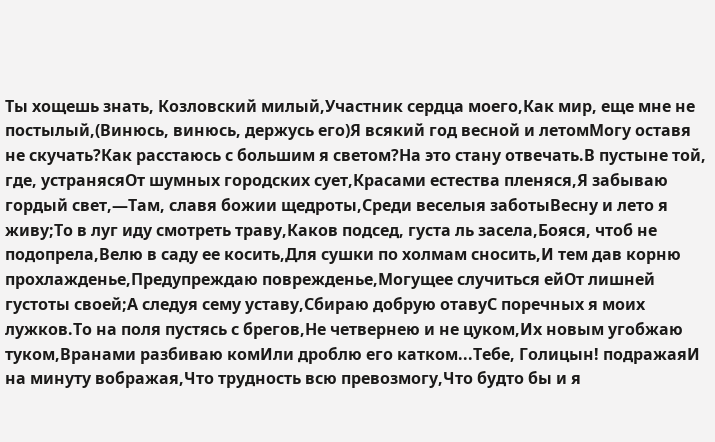Ты хощешь знать, Козловский милый,Участник сердца моего,Как мир, еще мне не постылый,(Винюсь, винюсь, держусь его)Я всякий год весной и летомМогу оставя не скучать?Как расстаюсь с большим я светом?На это стану отвечать.В пустыне той, где, устранясяОт шумных городских сует,Красами естества пленяся,Я забываю гордый свет,—Там, славя божии щедроты,Среди веселыя заботыВесну и лето я живу;То в луг иду смотреть траву,Каков подсед, густа ль засела,Бояся, чтоб не подопрела,Велю в саду ее косить,Для сушки по холмам сносить,И тем дав корню прохлажденье,Предупреждаю поврежденье,Могущее случиться ейОт лишней густоты своей;А следуя сему уставу,Сбираю добрую отавуС поречных я моих лужков.То на поля пустясь с брегов,Не четвернею и не цуком,Их новым угобжаю туком,Вранами разбиваю комИли дроблю его катком...Тебе, Голицын! подражаяИ на минуту вображая,Что трудность всю превозмогу,Что будто бы и я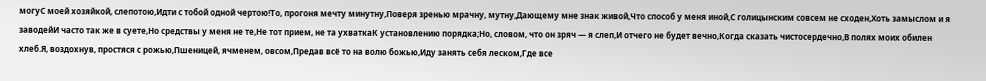могуС моей хозяйкой, слепотою,Идти с тобой одной чертою!То, прогоня мечту минутну,Поверя зренью мрачну, мутну,Дающему мне знак живой,Что способ у меня иной,С голицынским совсем не сходен,Хоть замыслом и я заводейИ часто так же в суете,Но средствы у меня не те,Не тот прием, не та ухваткаК установлению порядка;Но, словом, что он зряч — я слеп,И отчего не будет вечно,Когда сказать чистосердечно,В полях моих обилен хлеб.Я, воздохнув, простяся с рожью,Пшеницей, ячменем, овсом,Предав всё то на волю божью,Иду занять себя леском,Где все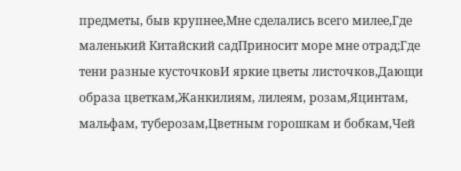предметы, быв крупнее,Мне сделались всего милее,Где маленький Китайский садПриносит море мне отрад;Где тени разные кусточковИ яркие цветы листочков,Дающи образа цветкам,Жанкилиям, лилеям, розам,Яцинтам, мальфам, туберозам,Цветным горошкам и бобкам,Чей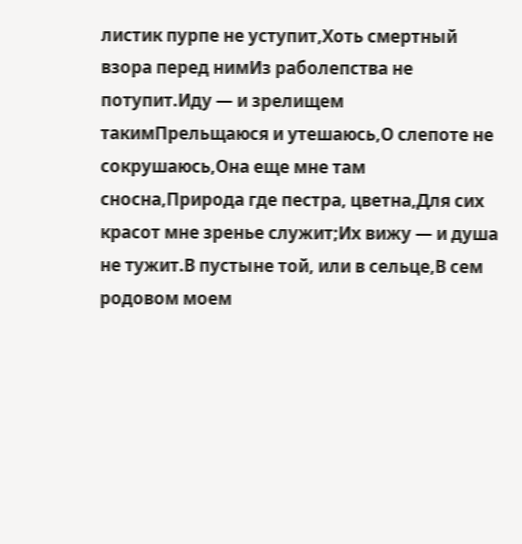листик пурпе не уступит,Хоть смертный взора перед нимИз раболепства не потупит.Иду — и зрелищем такимПрельщаюся и утешаюсь,О слепоте не сокрушаюсь,Она еще мне там сносна,Природа где пестра, цветна,Для сих красот мне зренье служит;Их вижу — и душа не тужит.В пустыне той, или в сельце,В сем родовом моем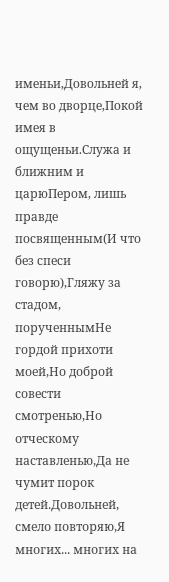именьи,Довольней я, чем во дворце,Покой имея в ощущеньи.Служа и ближним и царюПером, лишь правде посвященным(И что без спеси говорю),Гляжу за стадом, порученнымНе гордой прихоти моей,Но доброй совести смотренью,Но отческому наставленью,Да не чумит порок детей.Довольней, смело повторяю,Я многих... многих на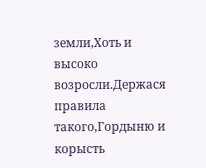земли,Хоть и высоко возросли.Держася правила такого,Гордыню и корысть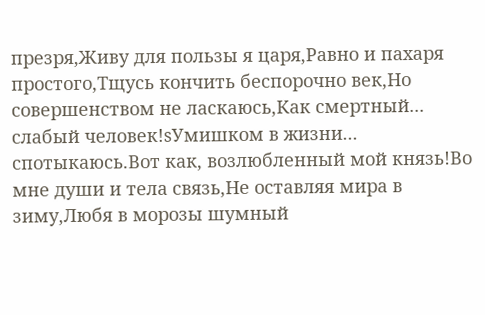презря,Живу для пользы я царя,Равно и пахаря простого,Тщусь кончить беспорочно век,Но совершенством не ласкаюсь,Как смертный... слабый человек!sУмишком в жизни... спотыкаюсь.Вот как, возлюбленный мой князь!Во мне души и тела связь,Не оставляя мира в зиму,Любя в морозы шумный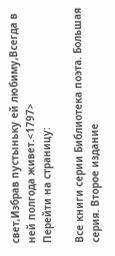свет,Избрав пустыньку ей любиму,Всегда в ней полгода живет.<1797>
Перейти на страницу:

Все книги серии Библиотека поэта. Большая серия. Второе издание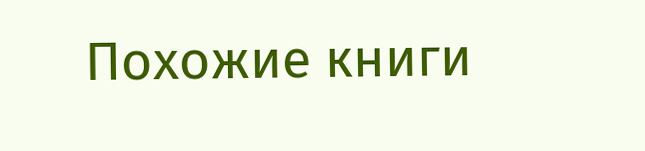Похожие книги